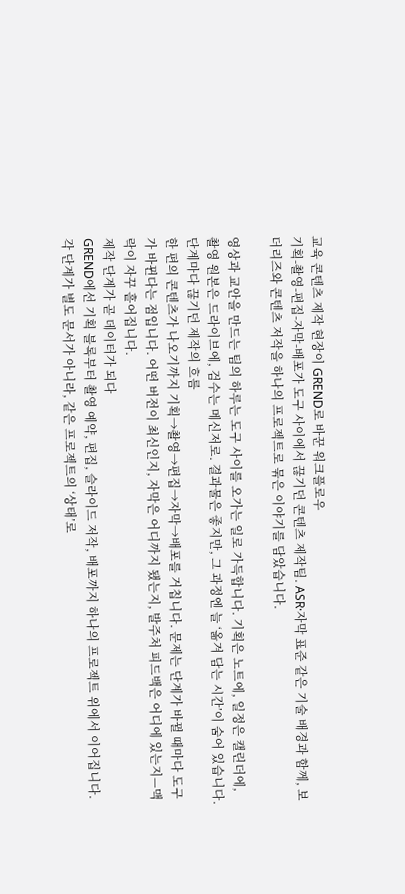교육 콘텐츠 제작 현장이 GREND로 바꾼 워크플로우
기획-촬영-편집-자막-배포가 도구 사이에서 끊기던 콘텐츠 제작팀. ASR·자막 표준 같은 기술 배경과 함께, 보더리즈와 콘텐츠 저작을 하나의 프로젝트로 묶은 이야기를 담았습니다.

영상과 교안을 만드는 팀의 하루는 도구 사이를 오가는 일로 가득합니다. 기획은 노트에, 일정은 캘린더에, 촬영 원본은 드라이브에, 검수는 메신저로. 결과물은 좋지만, 그 과정엔 늘 ‘옮겨 담는 시간’이 숨어 있습니다.
단계마다 끊기던 제작의 흐름
한 편의 콘텐츠가 나오기까지 기획→촬영→편집→자막→배포를 거칩니다. 문제는 단계가 바뀔 때마다 도구가 바뀐다는 점입니다. 어떤 버전이 최신인지, 자막은 어디까지 됐는지, 발주처 피드백은 어디에 있는지—맥락이 자꾸 흩어집니다.
제작 단계가 곧 데이터가 되다
GREND에선 기획 블록부터 촬영 예약, 편집, 슬라이드 저작, 배포까지 하나의 프로젝트 위에서 이어집니다. 각 단계가 별도 문서가 아니라, 같은 프로젝트의 ‘상태’로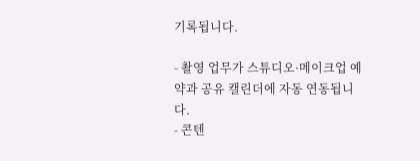기록됩니다.

- 촬영 업무가 스튜디오·메이크업 예약과 공유 캘린더에 자동 연동됩니다.
- 콘텐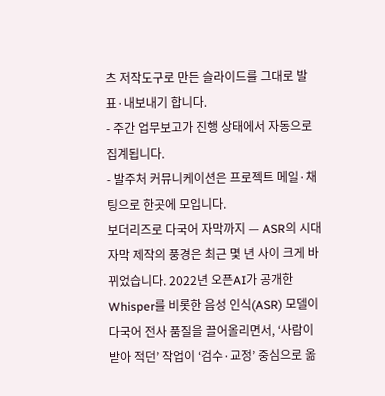츠 저작도구로 만든 슬라이드를 그대로 발표·내보내기 합니다.
- 주간 업무보고가 진행 상태에서 자동으로 집계됩니다.
- 발주처 커뮤니케이션은 프로젝트 메일·채팅으로 한곳에 모입니다.
보더리즈로 다국어 자막까지 — ASR의 시대
자막 제작의 풍경은 최근 몇 년 사이 크게 바뀌었습니다. 2022년 오픈AI가 공개한 Whisper를 비롯한 음성 인식(ASR) 모델이 다국어 전사 품질을 끌어올리면서, ‘사람이 받아 적던’ 작업이 ‘검수·교정’ 중심으로 옮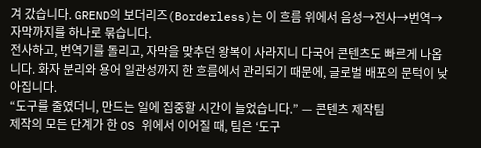겨 갔습니다. GREND의 보더리즈(Borderless)는 이 흐름 위에서 음성→전사→번역→자막까지를 하나로 묶습니다.
전사하고, 번역기를 돌리고, 자막을 맞추던 왕복이 사라지니 다국어 콘텐츠도 빠르게 나옵니다. 화자 분리와 용어 일관성까지 한 흐름에서 관리되기 때문에, 글로벌 배포의 문턱이 낮아집니다.
“도구를 줄였더니, 만드는 일에 집중할 시간이 늘었습니다.” — 콘텐츠 제작팀
제작의 모든 단계가 한 OS 위에서 이어질 때, 팀은 ‘도구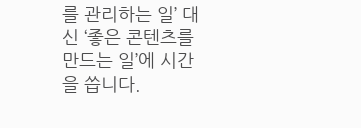를 관리하는 일’ 대신 ‘좋은 콘텐츠를 만드는 일’에 시간을 씁니다.